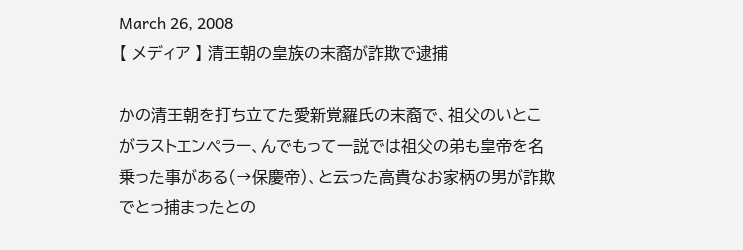March 26, 2008
【 メディア 】 清王朝の皇族の末裔が詐欺で逮捕

かの清王朝を打ち立てた愛新覚羅氏の末裔で、祖父のいとこがラストエンペラー、んでもって一説では祖父の弟も皇帝を名乗った事がある(→保慶帝)、と云った高貴なお家柄の男が詐欺でとっ捕まったとの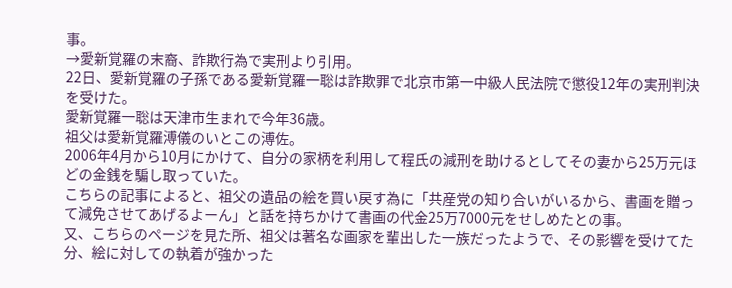事。
→愛新覚羅の末裔、詐欺行為で実刑より引用。
22日、愛新覚羅の子孫である愛新覚羅一聡は詐欺罪で北京市第一中級人民法院で懲役12年の実刑判決を受けた。
愛新覚羅一聡は天津市生まれで今年36歳。
祖父は愛新覚羅溥儀のいとこの溥佐。
2006年4月から10月にかけて、自分の家柄を利用して程氏の減刑を助けるとしてその妻から25万元ほどの金銭を騙し取っていた。
こちらの記事によると、祖父の遺品の絵を買い戻す為に「共産党の知り合いがいるから、書画を贈って減免させてあげるよーん」と話を持ちかけて書画の代金25万7000元をせしめたとの事。
又、こちらのページを見た所、祖父は著名な画家を輩出した一族だったようで、その影響を受けてた分、絵に対しての執着が強かった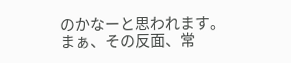のかなーと思われます。
まぁ、その反面、常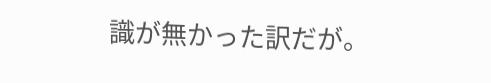識が無かった訳だが。